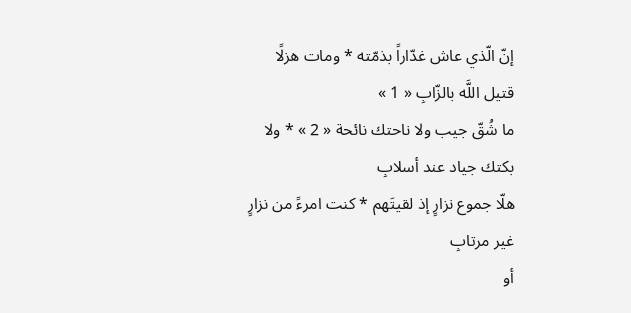إنّ الّذي عاش غدّاراً بذمّته * ومات هزلًا قتيل اللَّه بالزّابِ « 1 »
ما شُقّ جيب ولا ناحتك نائحة « 2 » * ولا بكتك جياد عند أسلابِ
هلّا جموع نزارٍ إذ لقيتَهم * كنت امرءً من نزارٍ غير مرتابِ
أو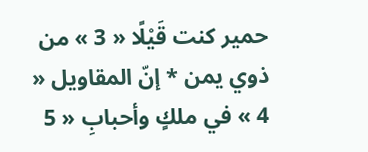حمير كنت قَيْلًا « 3 » من ذوي يمن * إنّ المقاويل « 4 » في ملكٍ وأحبابِ « 5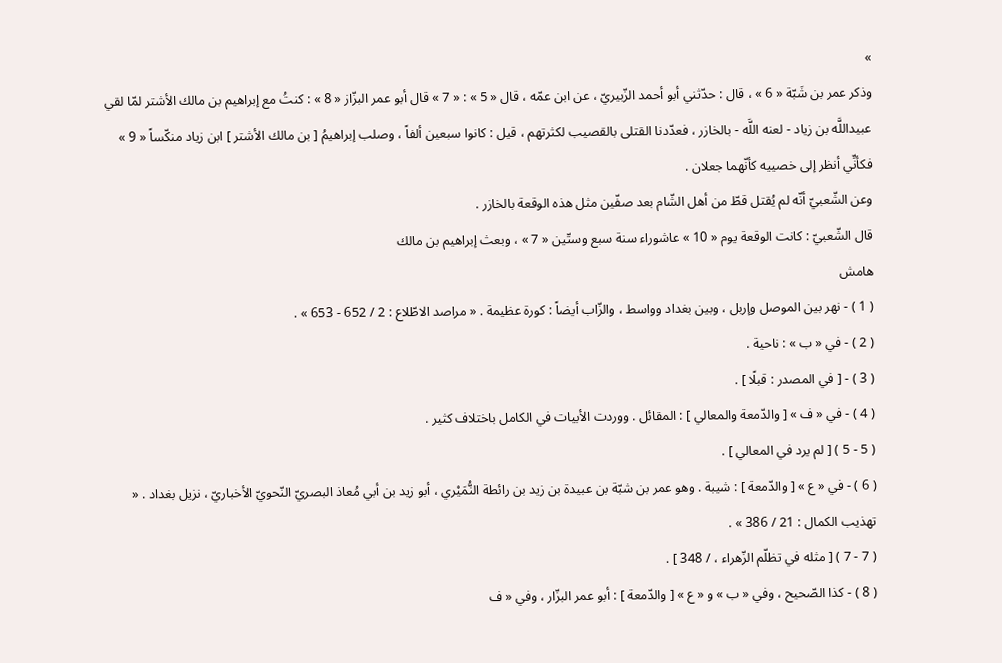»
وذكر عمر بن شَبّة « 6 » ، قال : حدّثني أبو أحمد الزّبيريّ ، عن ابن عمّه ، قال « 5 » : « 7 » قال أبو عمر البزّاز « 8 » : كنتُ مع إبراهيم بن مالك الأشتر لمّا لقي عبيداللَّه بن زياد - لعنه اللَّه - بالخازر ، فعدّدنا القتلى بالقصيب لكثرتهم ، قيل : كانوا سبعين ألفاً ، وصلب إبراهيمُ [ بن مالك الأشتر ] ابن زياد منكّساً « 9 » فكأنِّي أنظر إلى خصييه كأنّهما جعلان .
وعن الشّعبيّ أنّه لم يُقتل قطّ من أهل الشّام بعد صفّين مثل هذه الوقعة بالخازر .
قال الشّعبيّ : كانت الوقعة يوم « 10 » عاشوراء سنة سبع وستّين « 7 » ، وبعث إبراهيم بن مالك
هامش
( 1 ) - نهر بين الموصل وإربل ، وبين بغداد وواسط ، والزّاب أيضاً : كورة عظيمة . « مراصد الاطّلاع : 2 / 652 - 653 » .
( 2 ) - في « ب » : ناحية .
( 3 ) - [ في المصدر : قبلًا ] .
( 4 ) - في « ف » [ والدّمعة والمعالي ] : المقائل . ووردت الأبيات في الكامل باختلاف كثير .
( 5 - 5 ) [ لم يرد في المعالي ] .
( 6 ) - في « ع » [ والدّمعة ] : شيبة . وهو عمر بن شبّة بن عبيدة بن زيد بن رائطة النُّمَيْري ، أبو زيد بن أبي مُعاذ البصريّ النّحويّ الأخباريّ ، نزيل بغداد . « تهذيب الكمال : 21 / 386 » .
( 7 - 7 ) [ مثله في تظلّم الزّهراء ، / 348 ] .
( 8 ) - كذا الصّحيح ، وفي « ب » و « ع » [ والدّمعة ] : أبو عمر البزّار ، وفي « ف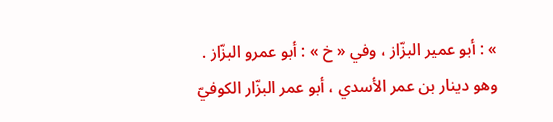» : أبو عمير البزّاز ، وفي « خ » : أبو عمرو البزّاز .
وهو دينار بن عمر الأسدي ، أبو عمر البزّار الكوفيّ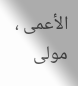الأعمى ، مولى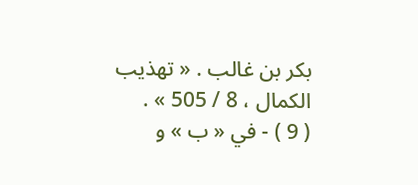بكر بن غالب . « تهذيب الكمال ، 8 / 505 » .
( 9 ) - في « ب » و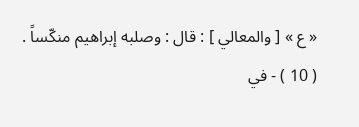« ع » [ والمعالي ] : قال : وصلبه إبراهيم منكّساً .
( 10 ) - في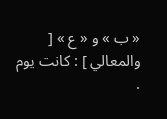« ب » و « ع » [ والمعالي ] : كانت يوم .